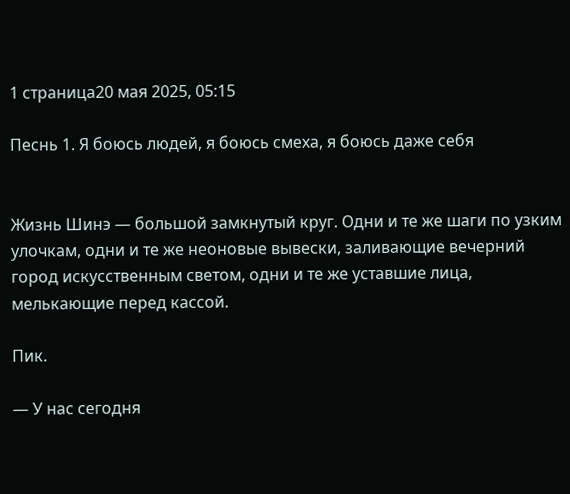1 страница20 мая 2025, 05:15

Песнь 1. Я боюсь людей, я боюсь смеха, я боюсь даже себя


Жизнь Шинэ — большой замкнутый круг. Одни и те же шаги по узким улочкам, одни и те же неоновые вывески, заливающие вечерний город искусственным светом, одни и те же уставшие лица, мелькающие перед кассой.

Пик.

— У нас сегодня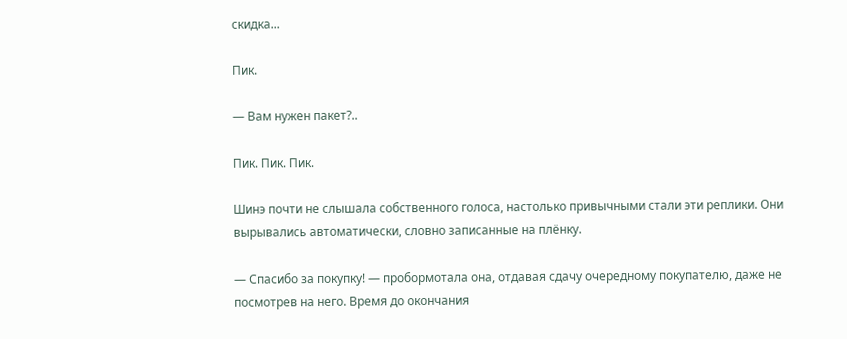скидка...

Пик.

— Вам нужен пакет?..

Пик. Пик. Пик.

Шинэ почти не слышала собственного голоса, настолько привычными стали эти реплики. Они вырывались автоматически, словно записанные на плёнку.

— Спасибо за покупку! — пробормотала она, отдавая сдачу очередному покупателю, даже не посмотрев на него. Время до окончания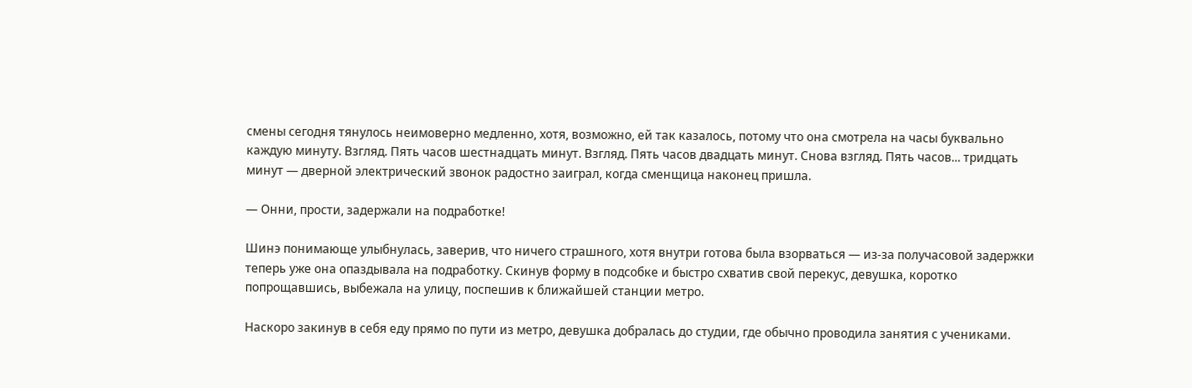смены сегодня тянулось неимоверно медленно, хотя, возможно, ей так казалось, потому что она смотрела на часы буквально каждую минуту. Взгляд. Пять часов шестнадцать минут. Взгляд. Пять часов двадцать минут. Снова взгляд. Пять часов... тридцать минут — дверной электрический звонок радостно заиграл, когда сменщица наконец пришла.

— Онни, прости, задержали на подработке!

Шинэ понимающе улыбнулась, заверив, что ничего страшного, хотя внутри готова была взорваться — из-за получасовой задержки теперь уже она опаздывала на подработку. Скинув форму в подсобке и быстро схватив свой перекус, девушка, коротко попрощавшись, выбежала на улицу, поспешив к ближайшей станции метро.

Наскоро закинув в себя еду прямо по пути из метро, девушка добралась до студии, где обычно проводила занятия с учениками.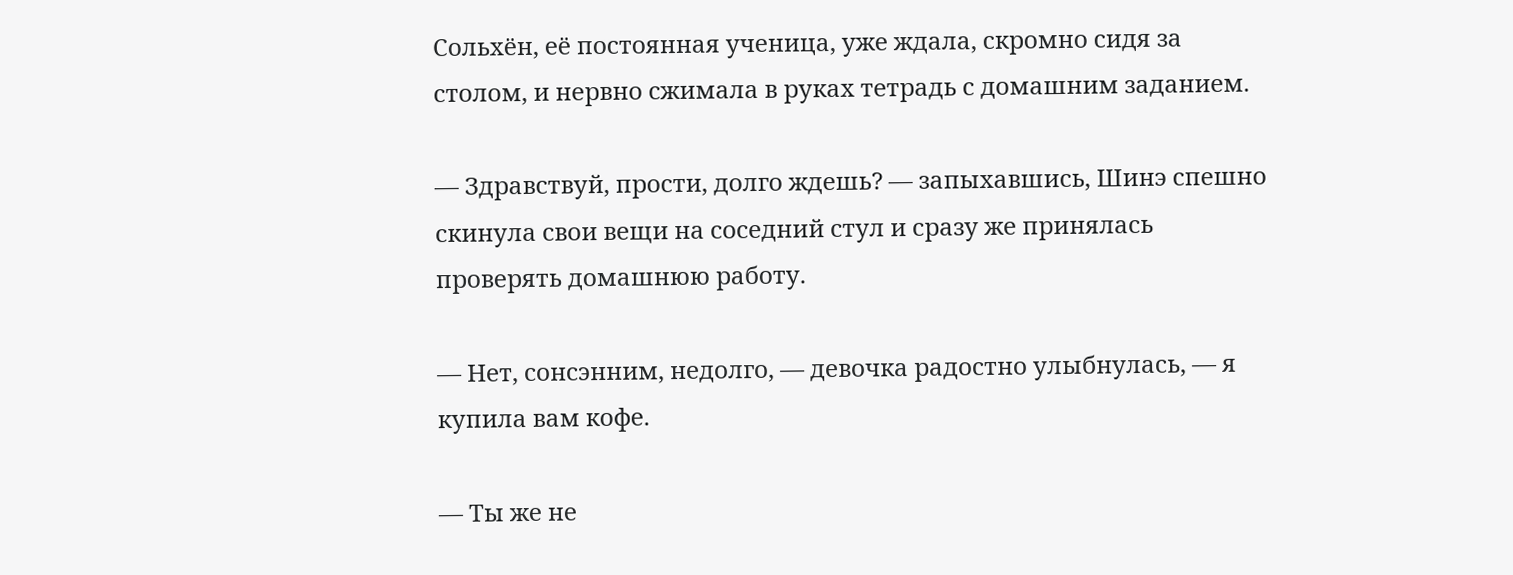Сольхён, её постоянная ученица, уже ждала, скромно сидя за столом, и нервно сжимала в руках тетрадь с домашним заданием.

— Здравствуй, прости, долго ждешь? — запыхавшись, Шинэ спешно скинула свои вещи на соседний стул и сразу же принялась проверять домашнюю работу.

— Нет, сонсэнним, недолго, — девочка радостно улыбнулась, — я купила вам кофе.

— Ты же не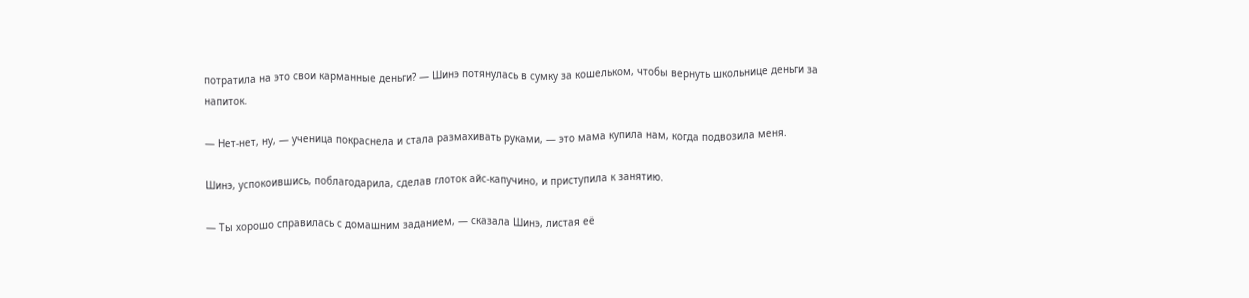потратила на это свои карманные деньги? — Шинэ потянулась в сумку за кошельком, чтобы вернуть школьнице деньги за напиток.

— Нет-нет, ну, — ученица покраснела и стала размахивать руками, — это мама купила нам, когда подвозила меня.

Шинэ, успокоившись, поблагодарила, сделав глоток айс-капучино, и приступила к занятию.

— Ты хорошо справилась с домашним заданием, — сказала Шинэ, листая её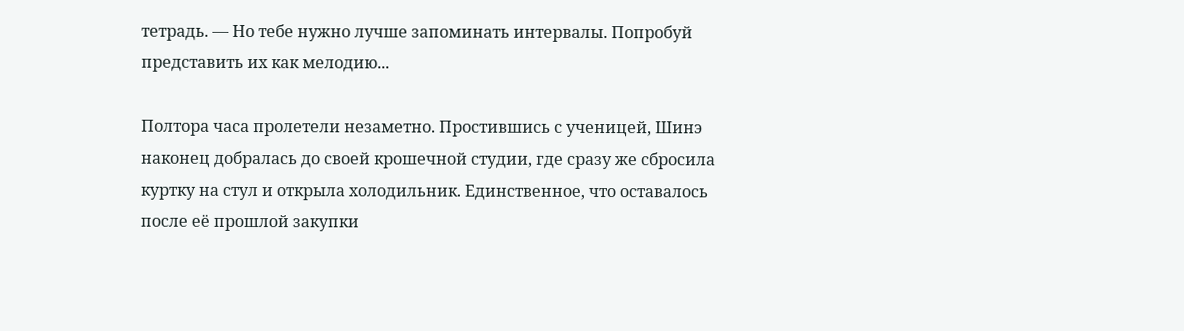тетрадь. — Но тебе нужно лучше запоминать интервалы. Попробуй представить их как мелодию...

Полтора часа пролетели незаметно. Простившись с ученицей, Шинэ наконец добралась до своей крошечной студии, где сразу же сбросила куртку на стул и открыла холодильник. Единственное, что оставалось после её прошлой закупки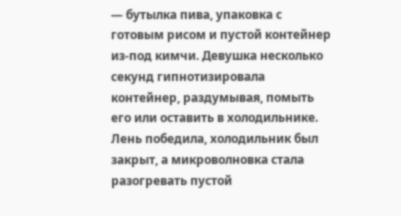— бутылка пива, упаковка с готовым рисом и пустой контейнер из-под кимчи. Девушка несколько секунд гипнотизировала контейнер, раздумывая, помыть его или оставить в холодильнике. Лень победила, холодильник был закрыт, а микроволновка стала разогревать пустой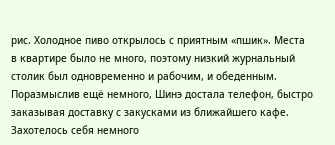рис. Холодное пиво открылось с приятным «пшик». Места в квартире было не много, поэтому низкий журнальный столик был одновременно и рабочим, и обеденным. Поразмыслив ещё немного, Шинэ достала телефон, быстро заказывая доставку с закусками из ближайшего кафе. Захотелось себя немного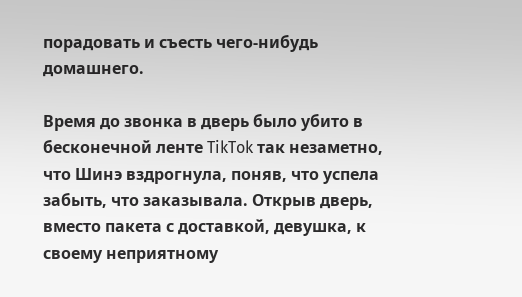порадовать и съесть чего-нибудь домашнего.

Время до звонка в дверь было убито в бесконечной ленте TikTok так незаметно, что Шинэ вздрогнула, поняв, что успела забыть, что заказывала. Открыв дверь, вместо пакета с доставкой, девушка, к своему неприятному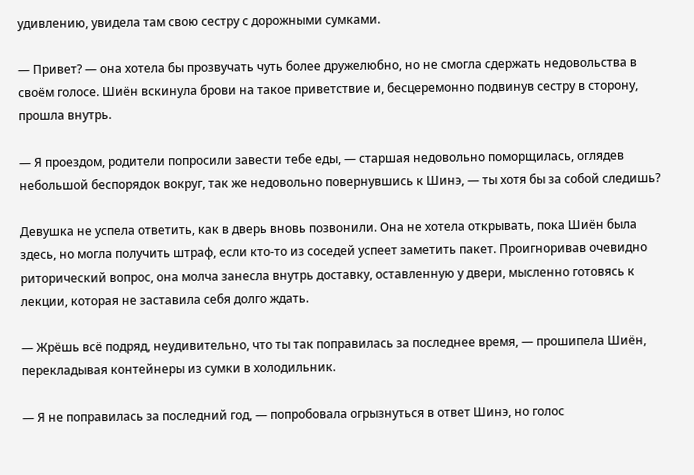удивлению, увидела там свою сестру с дорожными сумками.

— Привет? — она хотела бы прозвучать чуть более дружелюбно, но не смогла сдержать недовольства в своём голосе. Шиён вскинула брови на такое приветствие и, бесцеремонно подвинув сестру в сторону, прошла внутрь.

— Я проездом, родители попросили завести тебе еды, — старшая недовольно поморщилась, оглядев небольшой беспорядок вокруг, так же недовольно повернувшись к Шинэ, — ты хотя бы за собой следишь?

Девушка не успела ответить, как в дверь вновь позвонили. Она не хотела открывать, пока Шиён была здесь, но могла получить штраф, если кто-то из соседей успеет заметить пакет. Проигноривав очевидно риторический вопрос, она молча занесла внутрь доставку, оставленную у двери, мысленно готовясь к лекции, которая не заставила себя долго ждать.

— Жрёшь всё подряд, неудивительно, что ты так поправилась за последнее время, — прошипела Шиён, перекладывая контейнеры из сумки в холодильник.

— Я не поправилась за последний год, — попробовала огрызнуться в ответ Шинэ, но голос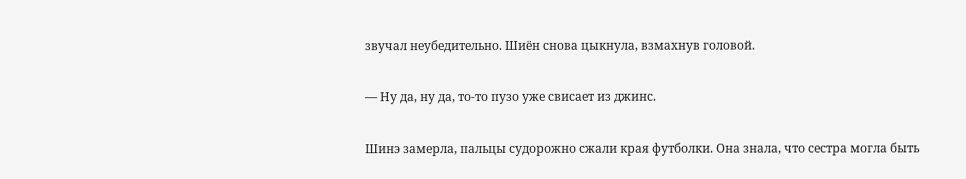звучал неубедительно. Шиён снова цыкнула, взмахнув головой.

— Ну да, ну да, то-то пузо уже свисает из джинс.

Шинэ замерла, пальцы судорожно сжали края футболки. Она знала, что сестра могла быть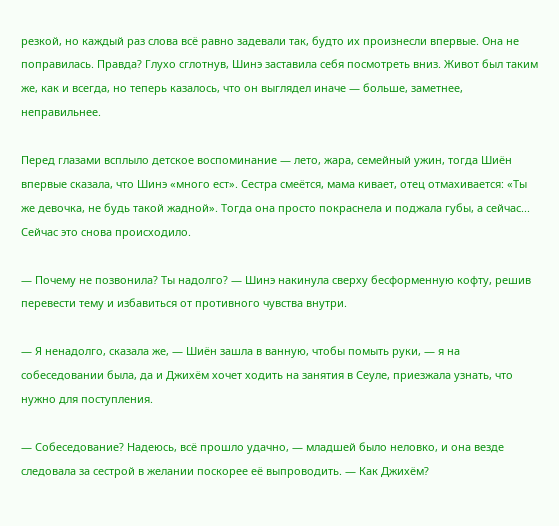резкой, но каждый раз слова всё равно задевали так, будто их произнесли впервые. Она не поправилась. Правда? Глухо сглотнув, Шинэ заставила себя посмотреть вниз. Живот был таким же, как и всегда, но теперь казалось, что он выглядел иначе — больше, заметнее, неправильнее.

Перед глазами всплыло детское воспоминание — лето, жара, семейный ужин, тогда Шиён впервые сказала, что Шинэ «много ест». Сестра смеётся, мама кивает, отец отмахивается: «Ты же девочка, не будь такой жадной». Тогда она просто покраснела и поджала губы, а сейчас... Сейчас это снова происходило.

— Почему не позвонила? Ты надолго? — Шинэ накинула сверху бесформенную кофту, решив перевести тему и избавиться от противного чувства внутри.

— Я ненадолго, сказала же, — Шиён зашла в ванную, чтобы помыть руки, — я на собеседовании была, да и Джихём хочет ходить на занятия в Сеуле, приезжала узнать, что нужно для поступления.

— Собеседование? Надеюсь, всё прошло удачно, — младшей было неловко, и она везде следовала за сестрой в желании поскорее её выпроводить. — Как Джихём?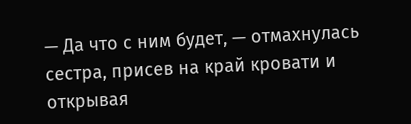— Да что с ним будет, — отмахнулась сестра, присев на край кровати и открывая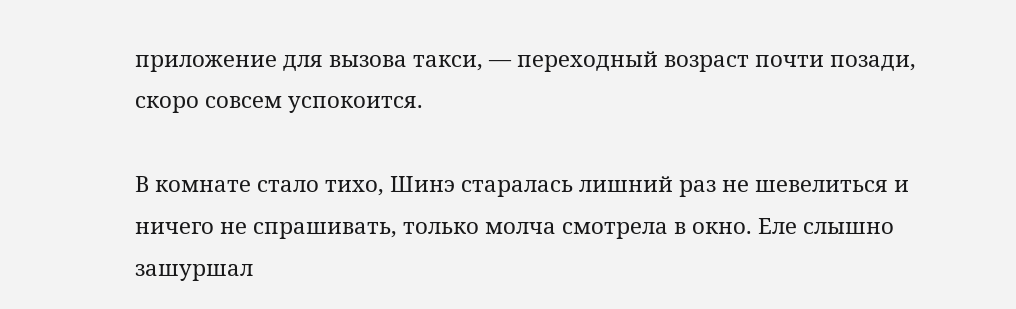приложение для вызова такси, — переходный возраст почти позади, скоро совсем успокоится.

В комнате стало тихо, Шинэ старалась лишний раз не шевелиться и ничего не спрашивать, только молча смотрела в окно. Еле слышно зашуршал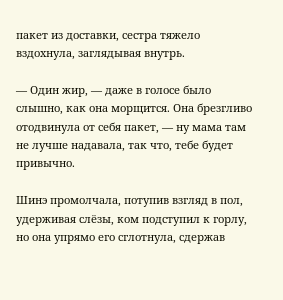пакет из доставки, сестра тяжело вздохнула, заглядывая внутрь.

— Один жир, — даже в голосе было слышно, как она морщится. Она брезгливо отодвинула от себя пакет, — ну мама там не лучше надавала, так что, тебе будет привычно.

Шинэ промолчала, потупив взгляд в пол, удерживая слёзы, ком подступил к горлу, но она упрямо его сглотнула, сдержав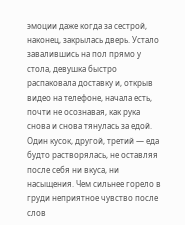эмоции даже когда за сестрой, наконец, закрылась дверь. Устало завалившись на пол прямо у стола, девушка быстро распаковала доставку и, открыв видео на телефоне, начала есть, почти не осознавая, как рука снова и снова тянулась за едой. Один кусок, другой, третий — еда будто растворялась, не оставляя после себя ни вкуса, ни насыщения. Чем сильнее горело в груди неприятное чувство после слов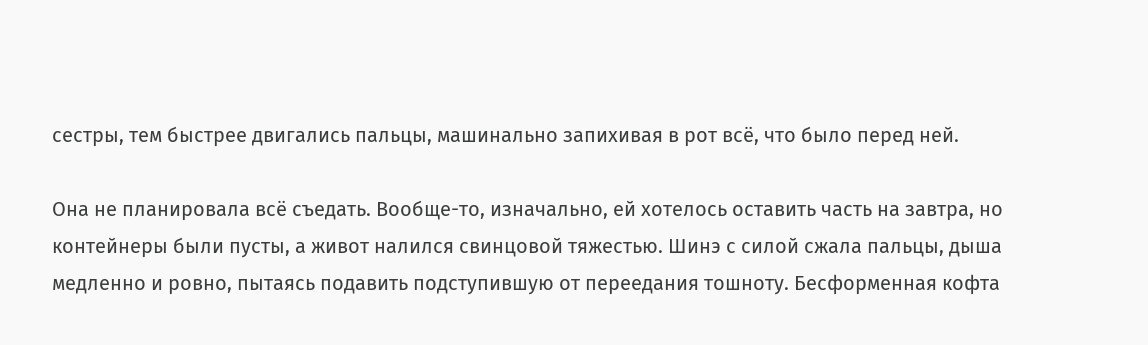сестры, тем быстрее двигались пальцы, машинально запихивая в рот всё, что было перед ней.

Она не планировала всё съедать. Вообще-то, изначально, ей хотелось оставить часть на завтра, но контейнеры были пусты, а живот налился свинцовой тяжестью. Шинэ с силой сжала пальцы, дыша медленно и ровно, пытаясь подавить подступившую от переедания тошноту. Бесформенная кофта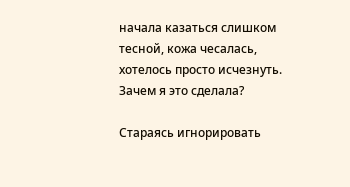начала казаться слишком тесной, кожа чесалась, хотелось просто исчезнуть. Зачем я это сделала?

Стараясь игнорировать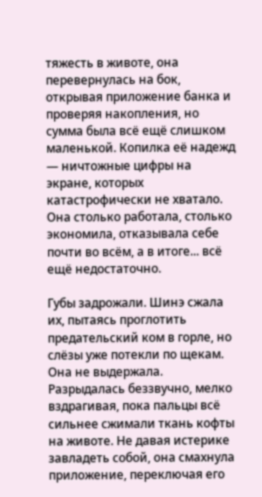тяжесть в животе, она перевернулась на бок, открывая приложение банка и проверяя накопления, но сумма была всё ещё слишком маленькой. Копилка её надежд — ничтожные цифры на экране, которых катастрофически не хватало. Она столько работала, столько экономила, отказывала себе почти во всём, а в итоге... всё ещё недостаточно.

Губы задрожали. Шинэ сжала их, пытаясь проглотить предательский ком в горле, но слёзы уже потекли по щекам. Она не выдержала. Разрыдалась беззвучно, мелко вздрагивая, пока пальцы всё сильнее сжимали ткань кофты на животе. Не давая истерике завладеть собой, она смахнула приложение, переключая его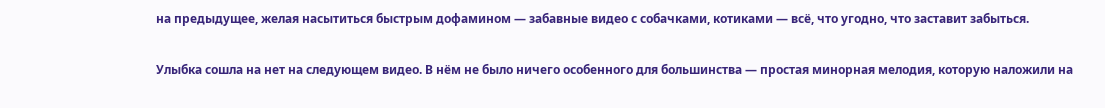на предыдущее, желая насытиться быстрым дофамином — забавные видео с собачками, котиками — всё, что угодно, что заставит забыться.

Улыбка сошла на нет на следующем видео. В нём не было ничего особенного для большинства — простая минорная мелодия, которую наложили на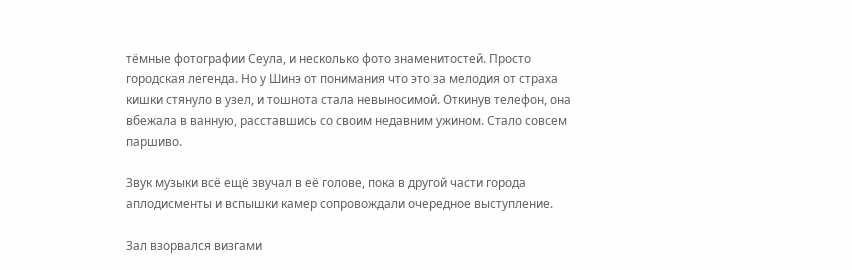тёмные фотографии Сеула, и несколько фото знаменитостей. Просто городская легенда. Но у Шинэ от понимания что это за мелодия от страха кишки стянуло в узел, и тошнота стала невыносимой. Откинув телефон, она вбежала в ванную, расставшись со своим недавним ужином. Стало совсем паршиво.

Звук музыки всё ещё звучал в её голове, пока в другой части города аплодисменты и вспышки камер сопровождали очередное выступление.

Зал взорвался визгами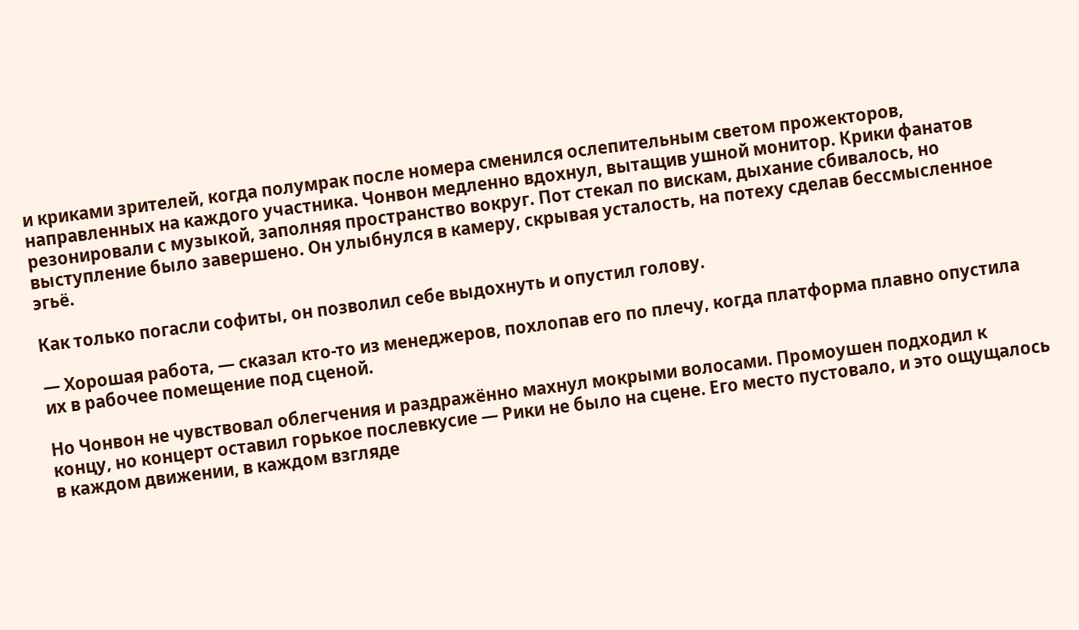и криками зрителей, когда полумрак после номера сменился ослепительным светом прожекторов, направленных на каждого участника. Чонвон медленно вдохнул, вытащив ушной монитор. Крики фанатов резонировали с музыкой, заполняя пространство вокруг. Пот стекал по вискам, дыхание сбивалось, но выступление было завершено. Он улыбнулся в камеру, скрывая усталость, на потеху сделав бессмысленное эгьё.

Как только погасли софиты, он позволил себе выдохнуть и опустил голову.

— Хорошая работа, — сказал кто-то из менеджеров, похлопав его по плечу, когда платформа плавно опустила их в рабочее помещение под сценой.

Но Чонвон не чувствовал облегчения и раздражённо махнул мокрыми волосами. Промоушен подходил к концу, но концерт оставил горькое послевкусие — Рики не было на сцене. Его место пустовало, и это ощущалось в каждом движении, в каждом взгляде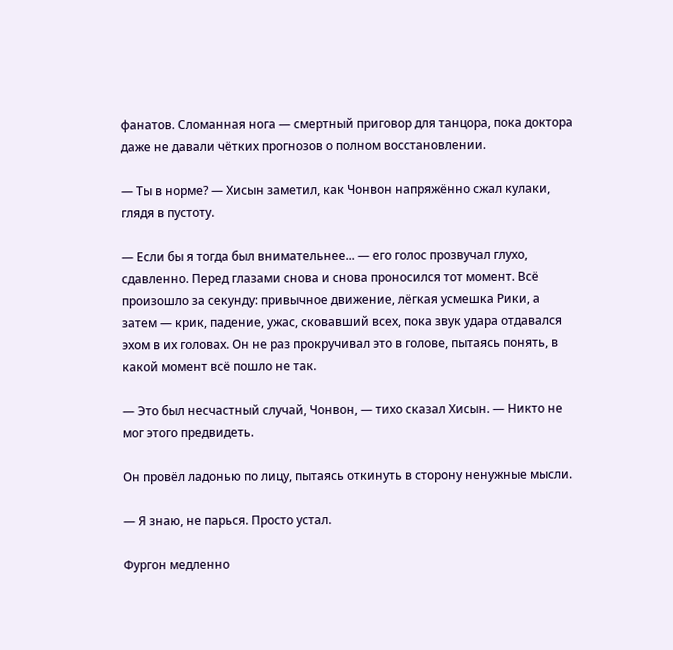фанатов. Сломанная нога — смертный приговор для танцора, пока доктора даже не давали чётких прогнозов о полном восстановлении.

— Ты в норме? — Хисын заметил, как Чонвон напряжённо сжал кулаки, глядя в пустоту.

— Если бы я тогда был внимательнее... — его голос прозвучал глухо, сдавленно. Перед глазами снова и снова проносился тот момент. Всё произошло за секунду: привычное движение, лёгкая усмешка Рики, а затем — крик, падение, ужас, сковавший всех, пока звук удара отдавался эхом в их головах. Он не раз прокручивал это в голове, пытаясь понять, в какой момент всё пошло не так.

— Это был несчастный случай, Чонвон, — тихо сказал Хисын. — Никто не мог этого предвидеть.

Он провёл ладонью по лицу, пытаясь откинуть в сторону ненужные мысли.

— Я знаю, не парься. Просто устал.

Фургон медленно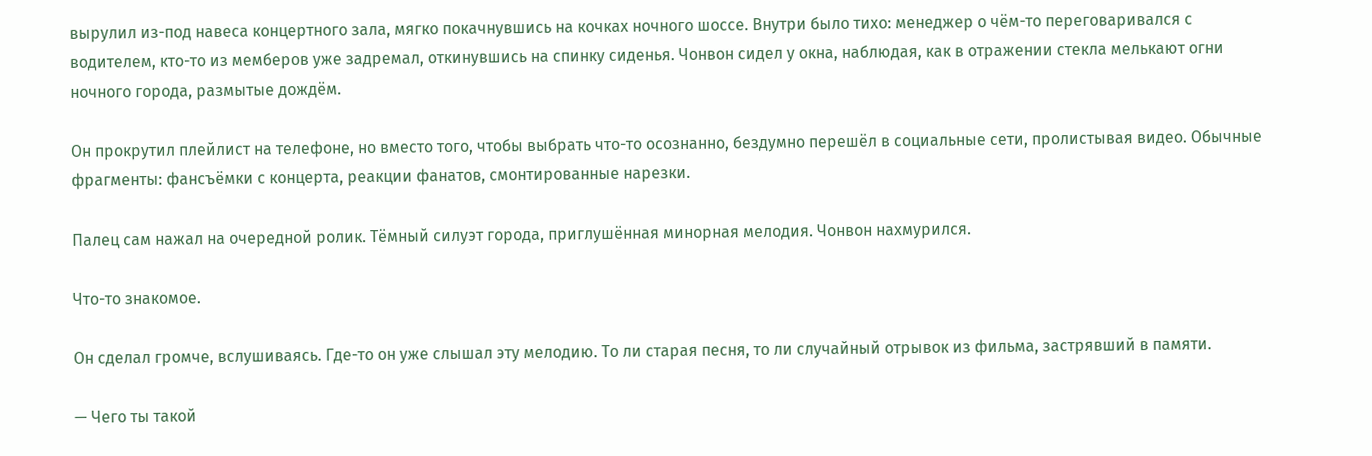вырулил из-под навеса концертного зала, мягко покачнувшись на кочках ночного шоссе. Внутри было тихо: менеджер о чём-то переговаривался с водителем, кто-то из мемберов уже задремал, откинувшись на спинку сиденья. Чонвон сидел у окна, наблюдая, как в отражении стекла мелькают огни ночного города, размытые дождём.

Он прокрутил плейлист на телефоне, но вместо того, чтобы выбрать что-то осознанно, бездумно перешёл в социальные сети, пролистывая видео. Обычные фрагменты: фансъёмки с концерта, реакции фанатов, смонтированные нарезки.

Палец сам нажал на очередной ролик. Тёмный силуэт города, приглушённая минорная мелодия. Чонвон нахмурился.

Что-то знакомое.

Он сделал громче, вслушиваясь. Где-то он уже слышал эту мелодию. То ли старая песня, то ли случайный отрывок из фильма, застрявший в памяти.

— Чего ты такой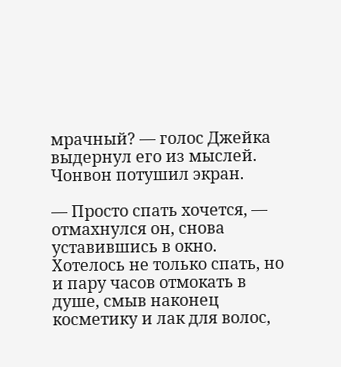мрачный? — голос Джейка выдернул его из мыслей. Чонвон потушил экран.

— Просто спать хочется, — отмахнулся он, снова уставившись в окно. Хотелось не только спать, но и пару часов отмокать в душе, смыв наконец косметику и лак для волос,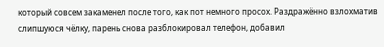который совсем закаменел после того, как пот немного просох. Раздражённо взлохматив слипшуюся чёлку, парень снова разблокировал телефон, добавил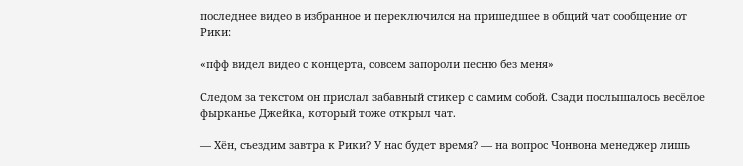последнее видео в избранное и переключился на пришедшее в общий чат сообщение от Рики:

«пфф видел видео с концерта, совсем запороли песню без меня»

Следом за текстом он прислал забавный стикер с самим собой. Сзади послышалось весёлое фырканье Джейка, который тоже открыл чат.

— Хён, съездим завтра к Рики? У нас будет время? — на вопрос Чонвона менеджер лишь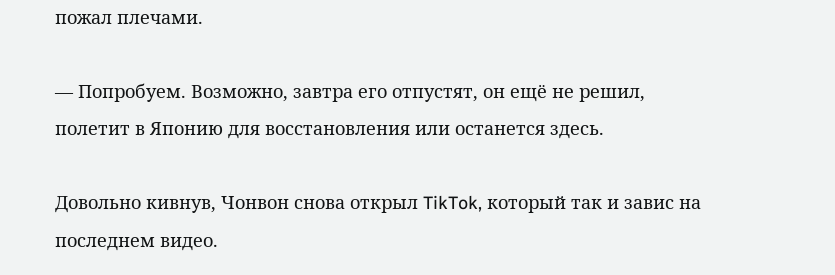пожал плечами.

— Попробуем. Возможно, завтра его отпустят, он ещё не решил, полетит в Японию для восстановления или останется здесь.

Довольно кивнув, Чонвон снова открыл TikTok, который так и завис на последнем видео.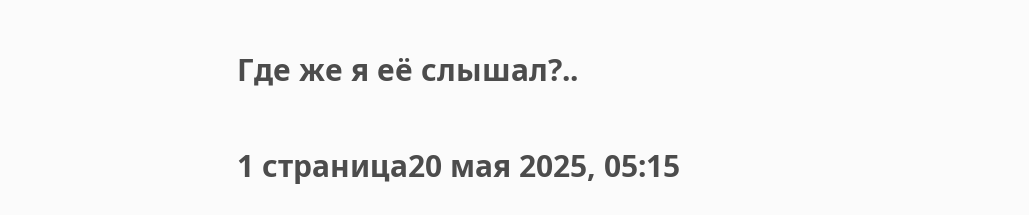Где же я её слышал?..

1 страница20 мая 2025, 05:15